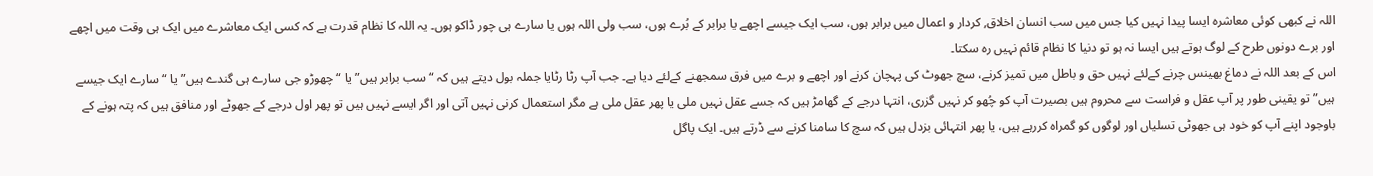اللہ نے کبھی کوئی معاشرہ ایسا پیدا نہیں کیا جس میں سب انسان اخلاق, کردار و اعمال میں برابر ہوں، سب ایک جیسے اچھے یا برابر کے بُرے ہوں، سب ولی اللہ ہوں یا سارے ہی چور ڈاکو ہوں۔ یہ اللہ کا نظام قدرت ہے کہ کسی ایک معاشرے میں ایک ہی وقت میں اچھے اور برے دونوں طرح کے لوگ ہوتے ہیں ایسا نہ ہو تو دنیا کا نظام قائم نہیں رہ سکتا۔
اس کے بعد اللہ نے دماغ بھینس چرنے کےلئے نہیں حق و باطل میں تمیز کرنے، سچ جھوٹ کی پہچان کرنے اور اچھے و برے میں فرق سمجھنے کےلئے دیا ہے۔ جب آپ رٹا رٹایا جملہ بول دیتے ہیں کہ “سب برابر ہیں” یا “چھوڑو جی سارے ہی گندے ہیں” یا “سارے ایک جیسے ہیں” تو یقینی طور پر آپ عقل و فراست سے محروم ہیں بصیرت آپ کو چُھو کر نہیں گزری، انتہا درجے کے گھامڑ ہیں کہ جسے عقل نہیں ملی یا پھر عقل ملی ہے مگر استعمال کرنی نہیں آتی اور اگر ایسے نہیں ہیں تو پھر اول درجے کے جھوٹے اور منافق ہیں کہ پتہ ہونے کے باوجود اپنے آپ کو خود ہی جھوٹی تسلیاں اور لوگوں کو گمراہ کررہے ہیں، یا پھر انتہائی بزدل ہیں کہ سچ کا سامنا کرنے سے ڈرتے ہیں۔ ایک پاگل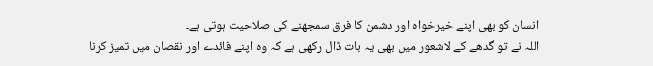انسان کو بھی اپنے خیرخواہ اور دشمن کا فرق سمجھنے کی صلاحیت ہوتی ہے۔
اللہ نے تو گدھے کے لاشعور میں بھی یہ بات ڈال رکھی ہے کہ وہ اپنے فائدے اور نقصان میں تمیز کرنا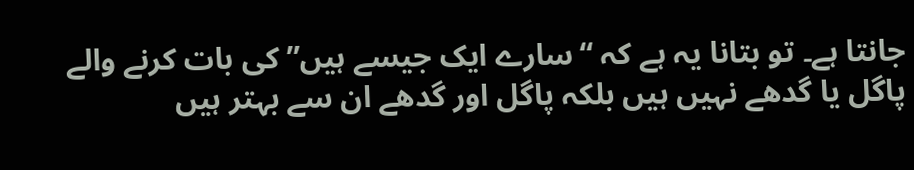جانتا ہے۔ تو بتانا یہ ہے کہ “سارے ایک جیسے ہیں” کی بات کرنے والے پاگل یا گدھے نہیں ہیں بلکہ پاگل اور گدھے ان سے بہتر ہیں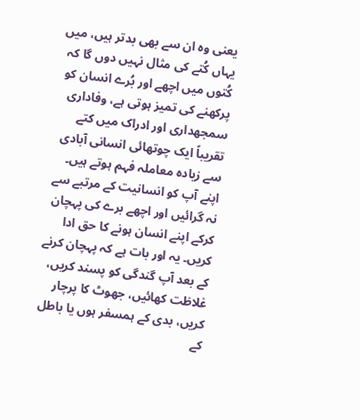یعنی وہ ان سے بھی بدتر ہیں، میں یہاں کُتے کی مثال نہیں دوں گا کہ کُتوں میں اچھے اور بُرے انسان کو پرکھنے کی تمیز ہوتی ہے، وفاداری سمجھداری اور ادراک میں کتے تقریباً ایک چوتھائی انسانی آبادی سے زیادہ معاملہ فہم ہوتے ہیں۔
اپنے آپ کو انسانیت کے مرتبے سے نہ گرائیں اور اچھے برے کی پہچان کرکے اپنے انسان ہونے کا حق ادا کریں۔ یہ اور بات ہے کہ پہچان کرنے کے بعد آپ گندگی کو پسند کریں، غلاظت کھائیں، جھوٹ کا پرچار کریں، بدی کے ہمسفر ہوں یا باطل کے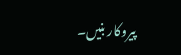پیروکار بنیں۔